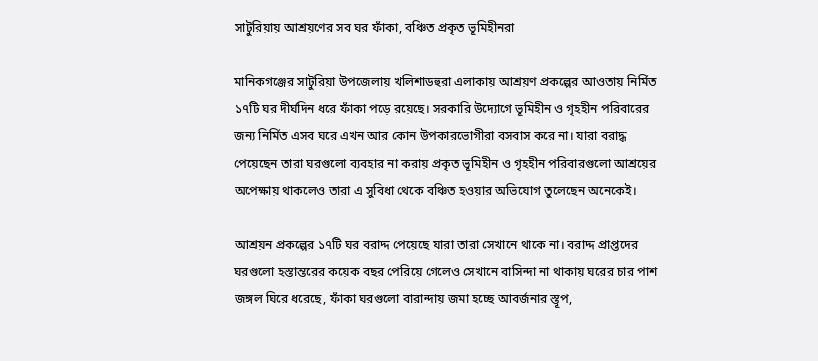সাটুরিয়ায় আশ্রয়ণের সব ঘর ফাঁকা, বঞ্চিত প্রকৃত ভূমিহীনরা

মানিকগঞ্জের সাটুরিয়া উপজেলায় খ‌লিশাডহুরা এলাকায় আশ্রয়ণ প্রকল্পের আওতায় নির্মিত ১৭‌টি ঘর দীর্ঘদিন ধরে ফাঁকা পড়ে রয়েছে। সরকারি উদ্যোগে ভূমিহীন ও গৃহহীন পরিবারের জন্য নির্মিত এসব ঘরে এখন আর কোন উপকারভোগীরা বসবাস ক‌রে না। যারা বরাদ্ধ পে‌য়ে‌ছেন তারা ঘরগু‌লো ব‌্যবহার না করায় প্রকৃত ভূমিহীন ও গৃহহীন পরিবারগুলো আশ্রয়ের অপেক্ষায় থাকলেও তারা এ সুবিধা থেকে বঞ্চিত হওয়ার অভিযোগ তুলেছেন অনেকেই।

আশ্রয়ন প্রকল্পের ১৭টি ঘ‌র বরাদ্দ পে‌য়ে‌ছে যারা তারা সেখা‌নে থা‌কে না। বরাদ্দ প্রাপ্তদের ঘরগু‌লো হস্তান্ত‌রের ক‌য়েক বছর পে‌রি‌য়ে গে‌লেও সেখা‌নে বাসিন্দা না থাকায় ঘ‌রের চার পাশ জঙ্গল ঘিরে ধরেছে, ফাঁকা ঘরগুলো বারান্দায় জমা হ‌চ্ছে আবর্জনার স্তূপ,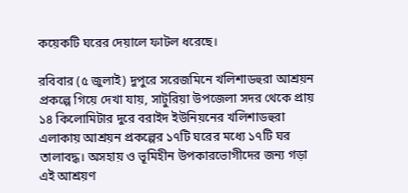কয়েকটি ঘরের দেয়ালে ফাটল ধরেছে।

র‌বিবার (৫ জুলাই) দুপু‌রে স‌রেজ‌মি‌নে খ‌লিশাডহুরা আশ্রয়ন প্রকল্পে গি‌য়ে দেখা যায়, সাটু‌রিয়া উপ‌জেলা সদর থে‌কে প্রায় ১৪ কি‌লো‌মিটার দু‌রে বরাইদ ইউ‌নিয়‌নের খ‌লিশাডহুরা এলাকায় আশ্রয়ন প্রকল্পের ১৭‌টি ঘ‌রের ম‌ধ্যে ১৭টি ঘর তালাবদ্ধ। অসহায় ও ভূমিহীন উপকারভোগীদের জন্য গড়া এই আশ্রয়ণ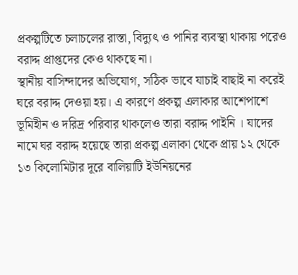প্রকল্পটিতে চলাচলের রাস্তা, বিদ্যুৎ ও পা‌নির ব‌্যবস্থা থাকায় প‌রেও বরাদ্দ প্রাপ্ত‌দের কেও থাক‌ছে না।
স্থানীয় বাসিন্দাদের অ‌ভি‌যোগ, সঠিক ভাবে যাচাই বাছাই না করেই ঘরে বরাদ্দ দেওয়া হয়। এ কারণে প্রকল্প এলাকার আশেপাশে ভূমিহীন ও দরিদ্র পরিবার থাকলেও তারা বরাদ্দ পাইনি । যা‌দের না‌মে ঘর বরাদ্দ হয়ে‌ছে তারা প্রকল্প এলাকা থেকে প্রায় ১২ থে‌কে ১৩ কিলোমিটার দূরে বালিয়া‌টি ইউনিয়নের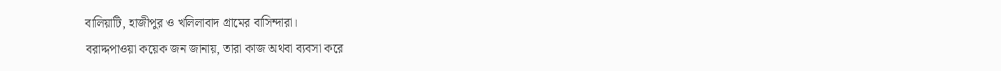বালিয়াটি, হাজীপুর ও খ‌লিলাবাদ গ্রামের বাসিন্দারা।
বরাদ্দপাওয়া ক‌য়েক জ‌ন জানায়, তারা কাজ অথবা ব‌্যবসা ক‌রে‌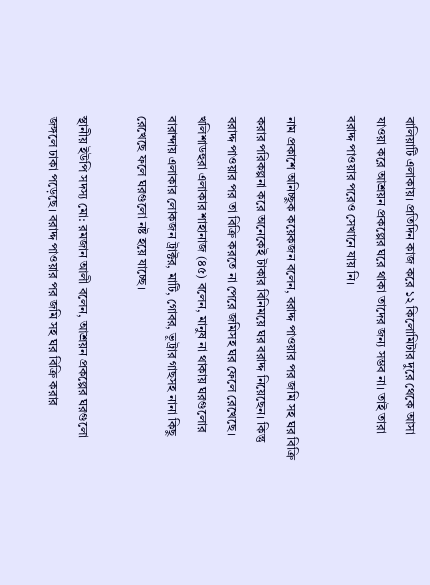বালিয়া‌টি এলাকায়। প্রতি‌দিন কাজ ক‌রে ১২ কি‌লো‌মিটার দু‌রে থেকে আসা যাওয়া ক‌রে আশ্রয়ন প্রকল্পের ঘ‌রে থাকা তা‌দের জন‌্য সম্ভব না। তাই তারা বরাদ্দ পাওয়ার প‌রেও সেখা‌নে যায় নি।

নাম প্রকাশে অ‌নিচ্ছুক ক‌য়েকজন বলেন, বরাদ্দ পাওয়ার পর জমি সহ ঘর বিক্রি করার পরিকল্পনা করে অনেকেই টাকার বিনিময়ে ঘর বরাদ্দ নিয়েছেন। কিন্তু বরাদ্দ পাওয়ার পর তা বিক্রি করতে না পেরে জমিসহ ঘর ফেলে রেখেছে।
খ‌লিশাডহুরা এলাকার শাহানাজ (৪৫) ব‌লেন, মানুষ না থাকায় ঘরগু‌লো‌র বারান্দায় এলাকার লোকজন ট্রাক্টর, মা‌টি, গোবর, ভূট্রার গাছসহ নানা কিছু রে‌খে‌ছে ফলে ঘরগু‌লো নষ্ট হ‌য়ে যা‌চ্ছে।

স্থানীয় ইউ‌পি সদস‌্য মো: রমজান আলী ব‌লেন, আশ্রয়ন প্রকল্পের ঘরগু‌লো জঙ্গ‌লে ঢাকা প‌ড়েছে। বরাদ্দ পাওয়ার পর জমি সহ ঘর বিক্রি করার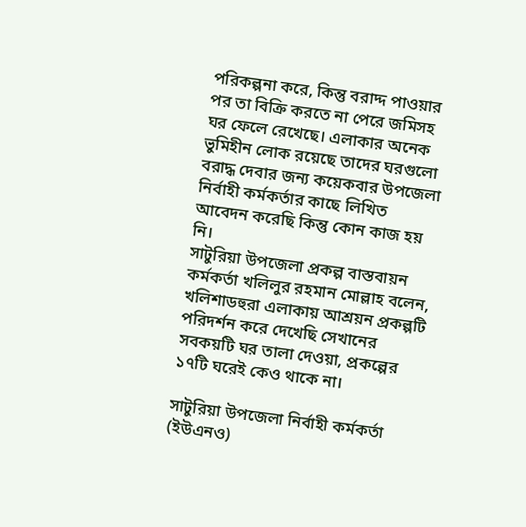পরিকল্পনা করে, কিন্তু বরাদ্দ পাওয়ার পর তা বিক্রি করতে না পেরে জমিসহ ঘর ফেলে রেখেছে। এলাকার অ‌নেক ভু‌মিহীন লোক র‌য়ে‌ছে তা‌দের ঘরগু‌লো বরাদ্ধ দেবার জন‌্য ক‌য়েকবার উপ‌জেলা নির্বাহী কর্মকর্তার কা‌ছে লি‌খিত আ‌বেদন ক‌রে‌ছি কিন্তু কোন কাজ হয় নি।
সাটু‌রিয়া উপ‌জেলা প্রকল্প বাস্তবায়ন কর্মকর্তা খ‌লিলুর রহমান মোল্লাহ ব‌লেন, খ‌লিশাডহুরা এলাকায় আশ্রয়ন প্রকল্পটি প‌রিদর্শন ক‌রে দে‌খে‌ছি সেখা‌নের সবকয়‌টি ঘর তালা দেওয়া, প্রক‌ল্পের ১৭‌টি ঘ‌রেই কেও থা‌কে না।

সাটু‌রিয়া উপজেলা নির্বাহী কর্মকর্তা (ইউএনও)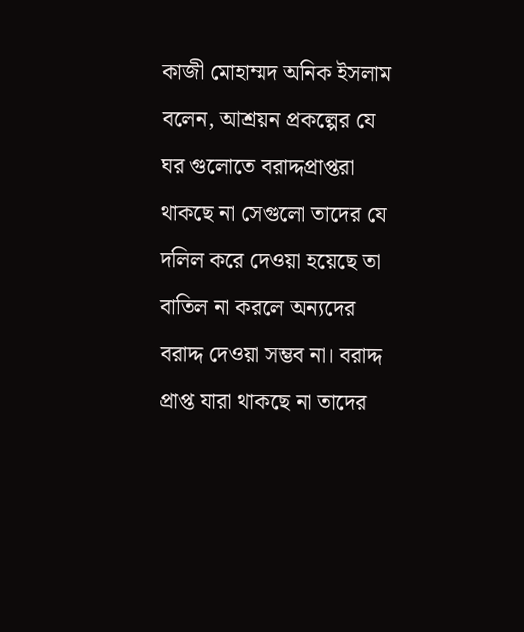কাজী মোহাম্মদ অ‌নিক ইসলাম বলেন, আশ্রয়ন প্রকল্পের যে ঘর গু‌লো‌তে বরাদ্দপ্রাপ্তরা থাক‌ছে না সেগু‌লো তা‌দের যে দ‌লিল ক‌রে দেওয়া হ‌য়ে‌ছে তা বা‌তিল না কর‌লে অন‌্যদের বরাদ্দ দেওয়া সম্ভব না। বরাদ্দ প্রাপ্ত যারা থাক‌ছে না তা‌দের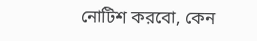নো‌টিশ কর‌বো, কেন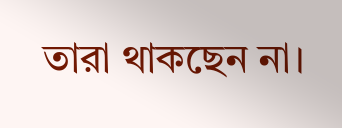তারা থাক‌ছেন না।